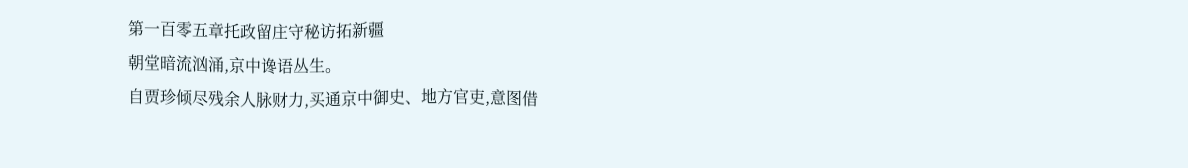第一百零五章托政留庄守秘访拓新疆
朝堂暗流汹涌,京中谗语丛生。
自贾珍倾尽残余人脉财力,买通京中御史、地方官吏,意图借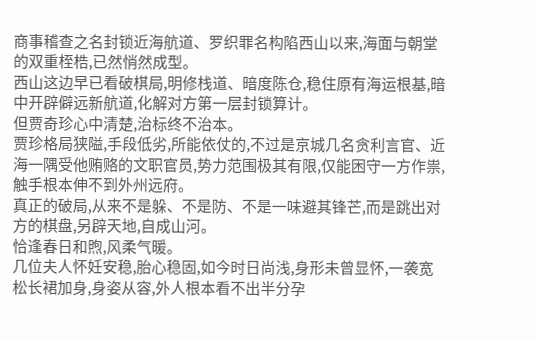商事稽查之名封锁近海航道、罗织罪名构陷西山以来,海面与朝堂的双重桎梏,已然悄然成型。
西山这边早已看破棋局,明修栈道、暗度陈仓,稳住原有海运根基,暗中开辟僻远新航道,化解对方第一层封锁算计。
但贾奇珍心中清楚,治标终不治本。
贾珍格局狭隘,手段低劣,所能依仗的,不过是京城几名贪利言官、近海一隅受他贿赂的文职官员,势力范围极其有限,仅能困守一方作祟,触手根本伸不到外州远府。
真正的破局,从来不是躲、不是防、不是一味避其锋芒,而是跳出对方的棋盘,另辟天地,自成山河。
恰逢春日和煦,风柔气暖。
几位夫人怀妊安稳,胎心稳固,如今时日尚浅,身形未曾显怀,一袭宽松长裙加身,身姿从容,外人根本看不出半分孕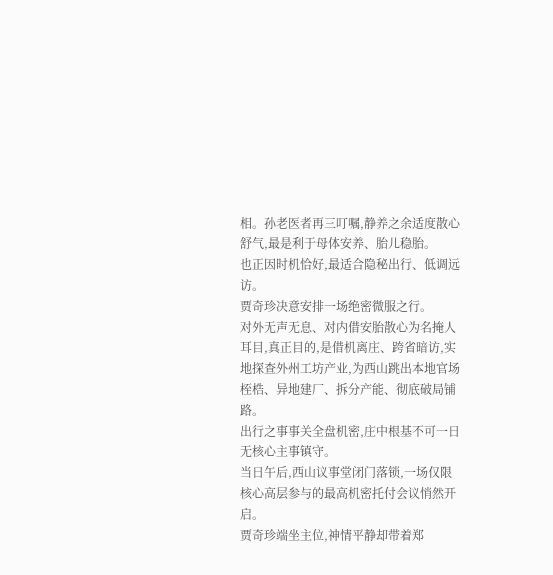相。孙老医者再三叮嘱,静养之余适度散心舒气,最是利于母体安养、胎儿稳胎。
也正因时机恰好,最适合隐秘出行、低调远访。
贾奇珍决意安排一场绝密微服之行。
对外无声无息、对内借安胎散心为名掩人耳目,真正目的,是借机离庄、跨省暗访,实地探查外州工坊产业,为西山跳出本地官场桎梏、异地建厂、拆分产能、彻底破局铺路。
出行之事事关全盘机密,庄中根基不可一日无核心主事镇守。
当日午后,西山议事堂闭门落锁,一场仅限核心高层参与的最高机密托付会议悄然开启。
贾奇珍端坐主位,神情平静却带着郑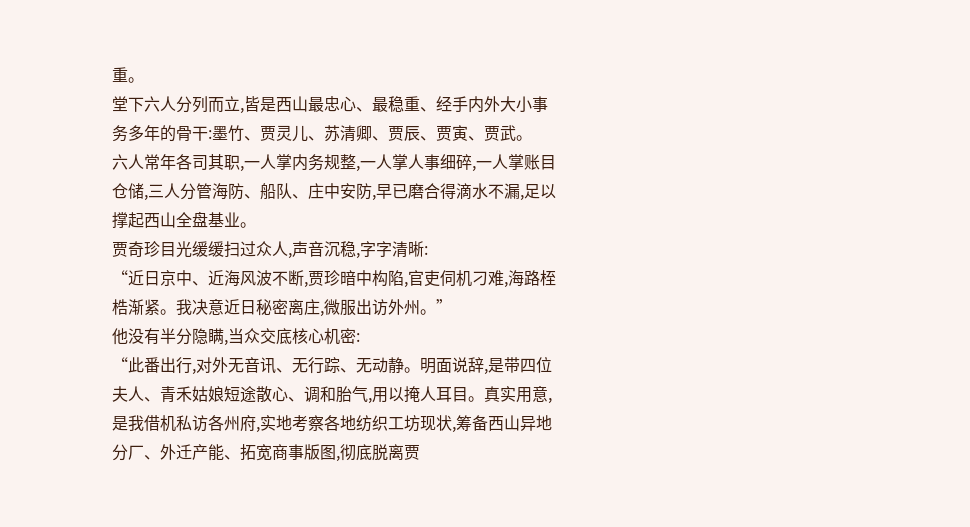重。
堂下六人分列而立,皆是西山最忠心、最稳重、经手内外大小事务多年的骨干:墨竹、贾灵儿、苏清卿、贾辰、贾寅、贾武。
六人常年各司其职,一人掌内务规整,一人掌人事细碎,一人掌账目仓储,三人分管海防、船队、庄中安防,早已磨合得滴水不漏,足以撑起西山全盘基业。
贾奇珍目光缓缓扫过众人,声音沉稳,字字清晰:
“近日京中、近海风波不断,贾珍暗中构陷,官吏伺机刁难,海路桎梏渐紧。我决意近日秘密离庄,微服出访外州。”
他没有半分隐瞒,当众交底核心机密:
“此番出行,对外无音讯、无行踪、无动静。明面说辞,是带四位夫人、青禾姑娘短途散心、调和胎气,用以掩人耳目。真实用意,是我借机私访各州府,实地考察各地纺织工坊现状,筹备西山异地分厂、外迁产能、拓宽商事版图,彻底脱离贾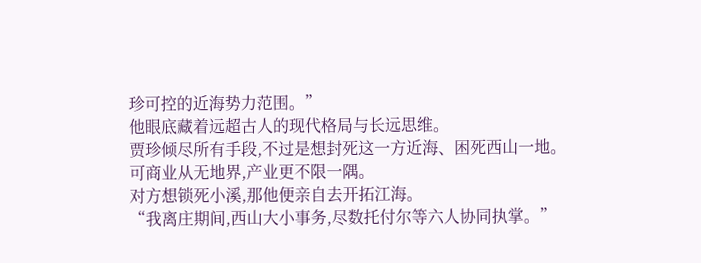珍可控的近海势力范围。”
他眼底藏着远超古人的现代格局与长远思维。
贾珍倾尽所有手段,不过是想封死这一方近海、困死西山一地。
可商业从无地界,产业更不限一隅。
对方想锁死小溪,那他便亲自去开拓江海。
“我离庄期间,西山大小事务,尽数托付尔等六人协同执掌。”